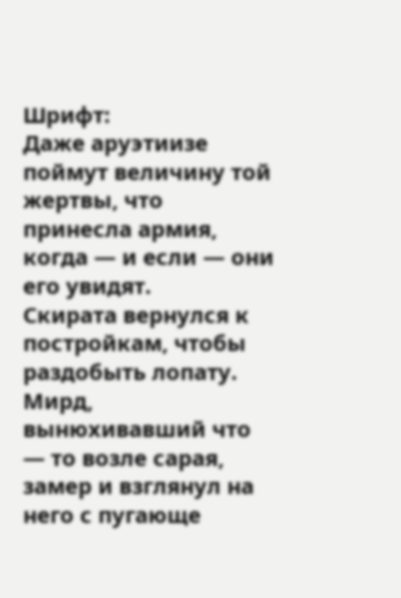Шрифт:
Даже аруэтиизе поймут величину той жертвы, что принесла армия, когда — и если — они его увидят.
Скирата вернулся к постройкам, чтобы раздобыть лопату. Мирд, вынюхивавший что — то возле сарая, замер и взглянул на него с пугающе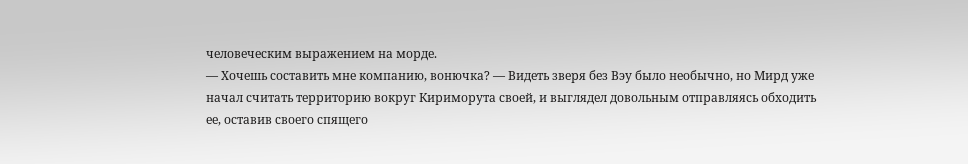человеческим выражением на морде.
— Хочешь составить мне компанию, вонючка? — Видеть зверя без Вэу было необычно, но Мирд уже начал считать территорию вокруг Кириморута своей, и выглядел довольным отправляясь обходить ее, оставив своего спящего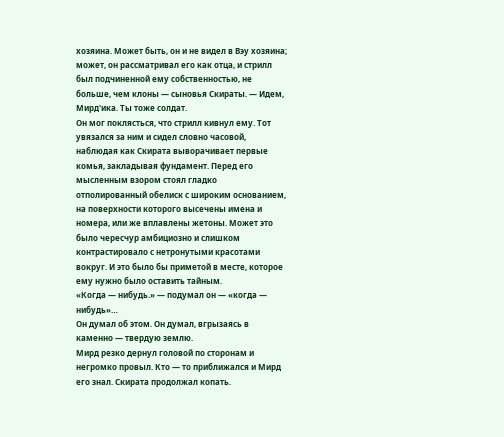хозяина. Может быть, он и не видел в Вэу хозяина; может, он рассматривал его как отца, и стрилл был подчиненной ему собственностью, не больше, чем клоны — сыновья Скираты. — Идем, Мирд'ика. Ты тоже солдат.
Он мог поклясться, что стрилл кивнул ему. Тот увязался за ним и сидел словно часовой, наблюдая как Скирата выворачивает первые комья, закладывая фундамент. Перед его мысленным взором стоял гладко отполированный обелиск с широким основанием, на поверхности которого высечены имена и номера, или же вплавлены жетоны. Может это было чересчур амбициозно и слишком контрастировало с нетронутыми красотами вокруг. И это было бы приметой в месте, которое ему нужно было оставить тайным.
«Когда — нибудь.» — подумал он — «когда — нибудь»…
Он думал об этом. Он думал, вгрызаясь в каменно — твердую землю.
Мирд резко дернул головой по сторонам и негромко провыл. Кто — то приближался и Мирд его знал. Скирата продолжал копать.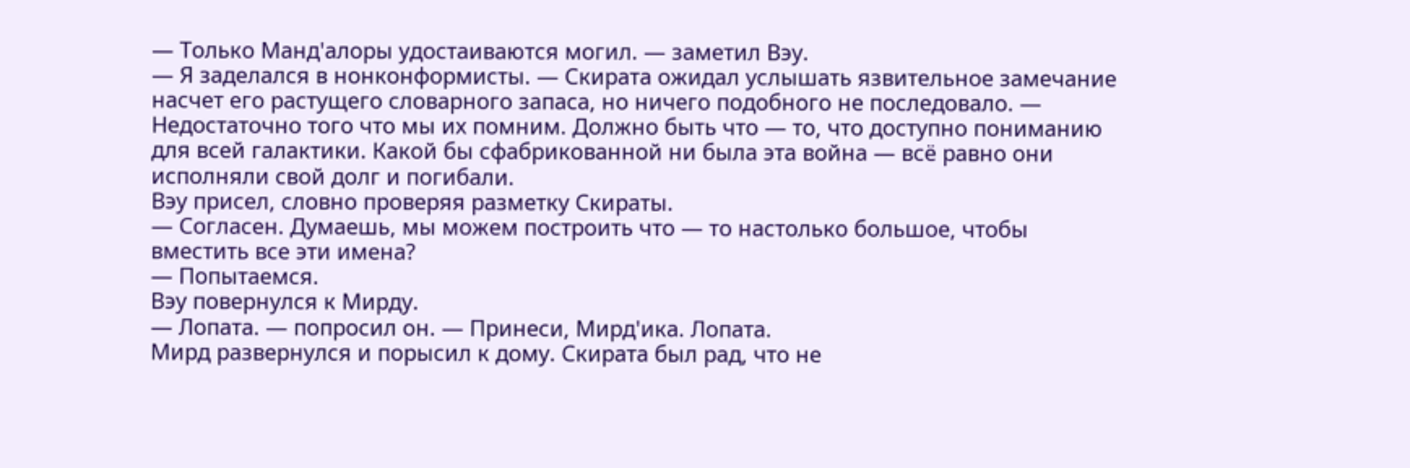— Только Манд'алоры удостаиваются могил. — заметил Вэу.
— Я заделался в нонконформисты. — Скирата ожидал услышать язвительное замечание насчет его растущего словарного запаса, но ничего подобного не последовало. — Недостаточно того что мы их помним. Должно быть что — то, что доступно пониманию для всей галактики. Какой бы сфабрикованной ни была эта война — всё равно они исполняли свой долг и погибали.
Вэу присел, словно проверяя разметку Скираты.
— Согласен. Думаешь, мы можем построить что — то настолько большое, чтобы вместить все эти имена?
— Попытаемся.
Вэу повернулся к Мирду.
— Лопата. — попросил он. — Принеси, Мирд'ика. Лопата.
Мирд развернулся и порысил к дому. Скирата был рад, что не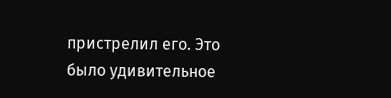пристрелил его. Это было удивительное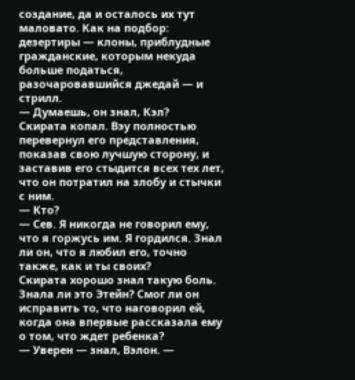создание, да и осталось их тут маловато. Как на подбор: дезертиры — клоны, приблудные гражданские, которым некуда больше податься, разочаровавшийся джедай — и стрилл.
— Думаешь, он знал, Кэл?
Скирата копал. Вэу полностью перевернул его представления, показав свою лучшую сторону, и заставив его стыдится всех тех лет, что он потратил на злобу и стычки с ним.
— Кто?
— Сев. Я никогда не говорил ему, что я горжусь им. Я гордился. Знал ли он, что я любил его, точно также, как и ты своих?
Скирата хорошо знал такую боль. Знала ли это Этейн? Смог ли он исправить то, что наговорил ей, когда она впервые рассказала ему о том, что ждет ребенка?
— Уверен — знал, Вэлон. —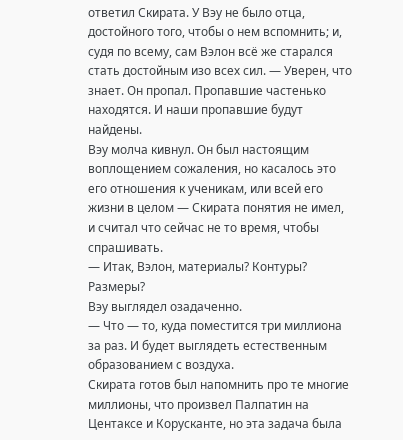ответил Скирата. У Вэу не было отца, достойного того, чтобы о нем вспомнить; и, судя по всему, сам Вэлон всё же старался стать достойным изо всех сил. — Уверен, что знает. Он пропал. Пропавшие частенько находятся. И наши пропавшие будут найдены.
Вэу молча кивнул. Он был настоящим воплощением сожаления, но касалось это его отношения к ученикам, или всей его жизни в целом — Скирата понятия не имел, и считал что сейчас не то время, чтобы спрашивать.
— Итак, Вэлон, материалы? Контуры? Размеры?
Вэу выглядел озадаченно.
— Что — то, куда поместится три миллиона за раз. И будет выглядеть естественным образованием с воздуха.
Скирата готов был напомнить про те многие миллионы, что произвел Палпатин на Центаксе и Корусканте, но эта задача была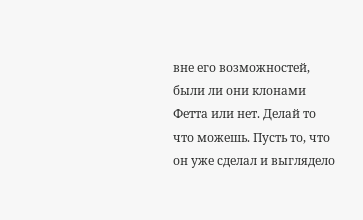вне его возможностей, были ли они клонами Фетта или нет. Делай то что можешь. Пусть то, что он уже сделал и выглядело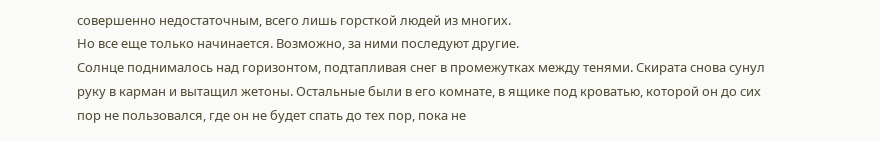совершенно недостаточным, всего лишь горсткой людей из многих.
Но все еще только начинается. Возможно, за ними последуют другие.
Солнце поднималось над горизонтом, подтапливая снег в промежутках между тенями. Скирата снова сунул руку в карман и вытащил жетоны. Остальные были в его комнате, в ящике под кроватью, которой он до сих пор не пользовался, где он не будет спать до тех пор, пока не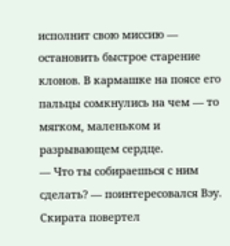исполнит свою миссию — остановить быстрое старение клонов. В кармашке на поясе его пальцы сомкнулись на чем — то мягком, маленьком и разрывающем сердце.
— Что ты собираешься с ним сделать? — поинтересовался Вэу.
Скирата повертел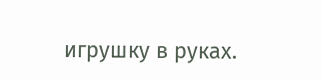игрушку в руках.